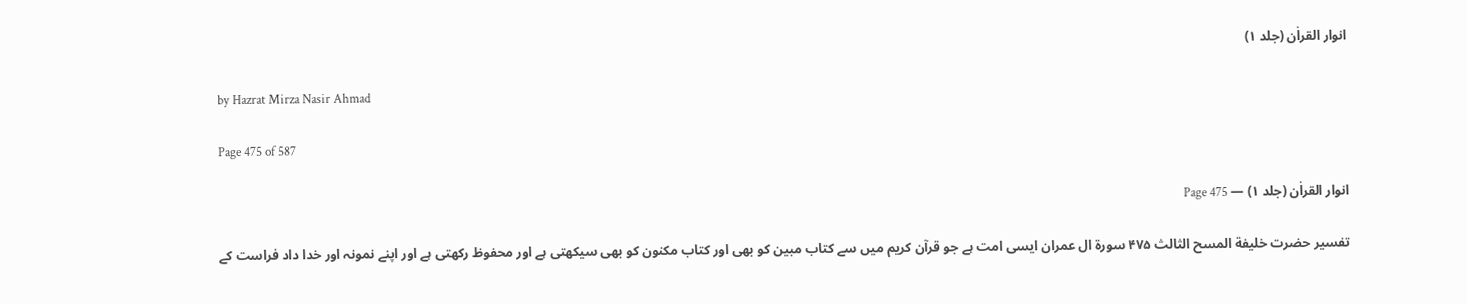انوار القراٰن (جلد ۱)

by Hazrat Mirza Nasir Ahmad

Page 475 of 587

انوار القراٰن (جلد ۱) — Page 475

تفسیر حضرت خلیفة المسح الثالث ۴۷۵ سورة ال عمران ایسی امت ہے جو قرآن کریم میں سے کتاب مبین کو بھی اور کتاب مکنون کو بھی سیکھتی ہے اور محفوظ رکھتی ہے اور اپنے نمونہ اور خدا داد فراست کے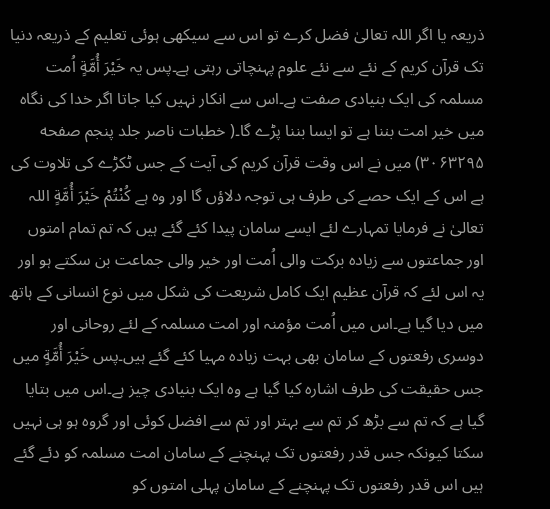ذریعہ یا اگر اللہ تعالیٰ فضل کرے تو اس سے سیکھی ہوئی تعلیم کے ذریعہ دنیا تک قرآن کریم کے نئے سے نئے علوم پہنچاتی رہتی ہے۔پس یہ خَيْرَ أُمَّةٍ اُمت مسلمہ کی ایک بنیادی صفت ہے۔اس سے انکار نہیں کیا جاتا اگر خدا کی نگاہ میں خیر امت بننا ہے تو ایسا بننا پڑے گا۔( خطبات ناصر جلد پنجم صفحه ۳۰۶۳۲۹۵) میں نے اس وقت قرآن کریم کی آیت کے جس ٹکڑے کی تلاوت کی ہے اس کے ایک حصے کی طرف ہی توجہ دلاؤں گا اور وہ ہے كُنْتُمْ خَيْرَ أُمَّةٍ اللہ تعالیٰ نے فرمایا تمہارے لئے ایسے سامان پیدا کئے گئے ہیں کہ تم تمام امتوں اور جماعتوں سے زیادہ برکت والی اُمت اور خیر والی جماعت بن سکتے ہو اور یہ اس لئے کہ قرآن عظیم ایک کامل شریعت کی شکل میں نوع انسانی کے ہاتھ میں دیا گیا ہے۔اس میں اُمت مؤمنہ اور امت مسلمہ کے لئے روحانی اور دوسری رفعتوں کے سامان بھی بہت زیادہ مہیا کئے گئے ہیں۔پس خَيْرَ أُمَّةٍ میں جس حقیقت کی طرف اشارہ کیا گیا ہے وہ ایک بنیادی چیز ہے۔اس میں بتایا گیا ہے کہ تم سے بڑھ کر تم سے بہتر اور تم سے افضل کوئی اور گروہ ہو ہی نہیں سکتا کیونکہ جس قدر رفعتوں تک پہنچنے کے سامان امت مسلمہ کو دئے گئے ہیں اس قدر رفعتوں تک پہنچنے کے سامان پہلی امتوں کو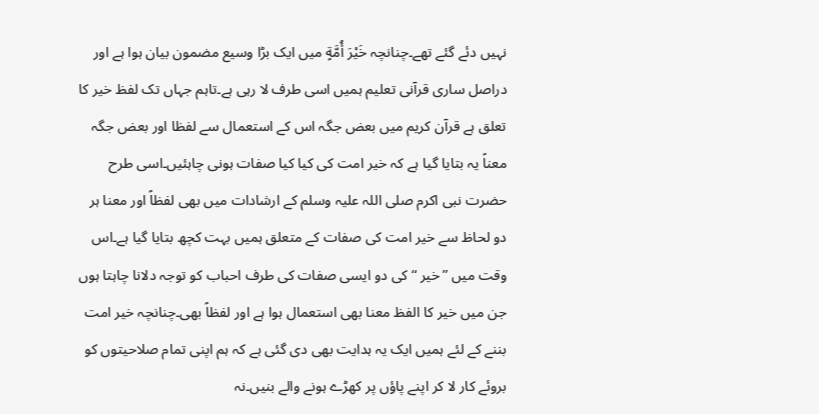نہیں دئے گئے تھے۔چنانچہ خَيْرَ أُمَّةٍ میں ایک بڑا وسیع مضمون بیان ہوا ہے اور دراصل ساری قرآنی تعلیم ہمیں اسی طرف لا رہی ہے۔تاہم جہاں تک لفظ خیر کا تعلق ہے قرآن کریم میں بعض جگہ اس کے استعمال سے لفظا اور بعض جگہ معناً یہ بتایا گیا ہے کہ خیر امت کی کیا کیا صفات ہونی چاہئیں۔اسی طرح حضرت نبی اکرم صلی اللہ علیہ وسلم کے ارشادات میں بھی لفظاً اور معنا ہر دو لحاظ سے خیر امت کی صفات کے متعلق ہمیں بہت کچھ بتایا گیا ہے۔اس وقت میں ”خیر “ کی دو ایسی صفات کی طرف احباب کو توجہ دلانا چاہتا ہوں جن میں خیر کا الفظ معنا بھی استعمال ہوا ہے اور لفظاً بھی۔چنانچہ خیر امت بننے کے لئے ہمیں ایک یہ ہدایت بھی دی گئی ہے کہ ہم اپنی تمام صلاحیتوں کو بروئے کار لا کر اپنے پاؤں پر کھڑے ہونے والے بنیں۔نہ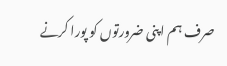صرف ہم اپنی ضرورتوں کو پورا کرنے